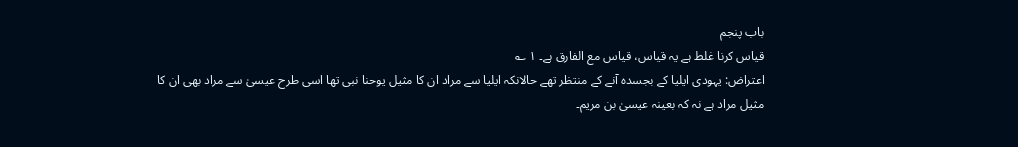باب پنجم
قیاس کرنا غلط ہے یہ قیاس، قیاس مع الفارق ہے۔ ۱ ؎
اعتراض: یہودی ایلیا کے بجسدہ آنے کے منتظر تھے حالانکہ ایلیا سے مراد ان کا مثیل یوحنا نبی تھا اسی طرح عیسیٰ سے مراد بھی ان کا مثیل مراد ہے نہ کہ بعینہ عیسیٰ بن مریم۔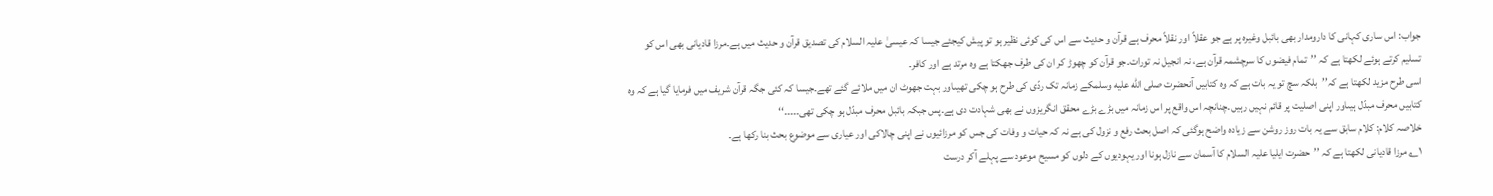جواب: اس ساری کہانی کا دارومدار بھی بائبل وغیرہ پر ہے جو عقلاً اور نقلاً محرف ہے قرآن و حدیث سے اس کی کوئی نظیر ہو تو پیش کیجئے جیسا کہ عیسیٰ علیہ السلام کی تصدیق قرآن و حدیث میں ہے۔مرزا قادیانی بھی اس کو تسلیم کرتے ہوئے لکھتا ہے کہ ’’تمام فیضوں کا سرچشمہ قرآن ہے، نہ انجیل نہ تورات۔جو قرآن کو چھوڑ کر ان کی طرف جھکتا ہے وہ مرتد ہے اور کافر۔
اسی طرح مزید لکھتا ہے کہ’’بلکہ سچ تو یہ بات ہے کہ وہ کتابیں آنحضرت صلى الله عليه وسلمکے زمانہ تک ردّی کی طرح ہو چکی تھیںاور بہت جھوٹ ان میں ملائے گئے تھے۔جیسا کہ کئی جگہ قرآن شریف میں فرمایا گیا ہے کہ وہ کتابیں محرف مبدّل ہیںاور اپنی اصلیت پر قائم نہیں رہیں۔چنانچہ اس واقع پر اس زمانہ میں بڑے بڑے محقق انگریزوں نے بھی شہادت دی ہے۔پس جبکہ بائبل محرف مبدّل ہو چکی تھی۔۔۔۔۔‘‘
خلاصہ کلام: کلام سابق سے یہ بات روز روشن سے زیادہ واضح ہوگئی کہ اصل بحث رفع و نزول کی ہے نہ کہ حیات و وفات کی جس کو مرزائیوں نے اپنی چالاکی اور عیاری سے موضوع بحث بنا رکھا ہے۔
۱؎ مرزا قادیانی لکھتا ہے کہ ’’حضرت ایلیا علیہ السلام کا آسمان سے نازل ہونا اور یہودیوں کے دلوں کو مسیح موعود سے پہلے آکر درست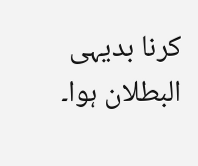کرنا بدیہی البطلان ہوا۔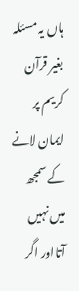ہاں یہ مسئلہ بغیر قرآن کریم پر ایمان لانے کے سمجھ میں نہیں آتااور اگر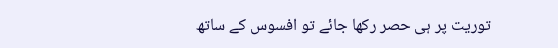توریت پر ہی حصر رکھا جائے تو افسوس کے ساتھ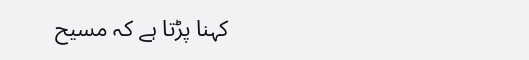کہنا پڑتا ہے کہ مسیح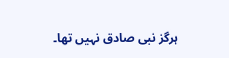ہرگز نبی صادق نہیں تھا۔